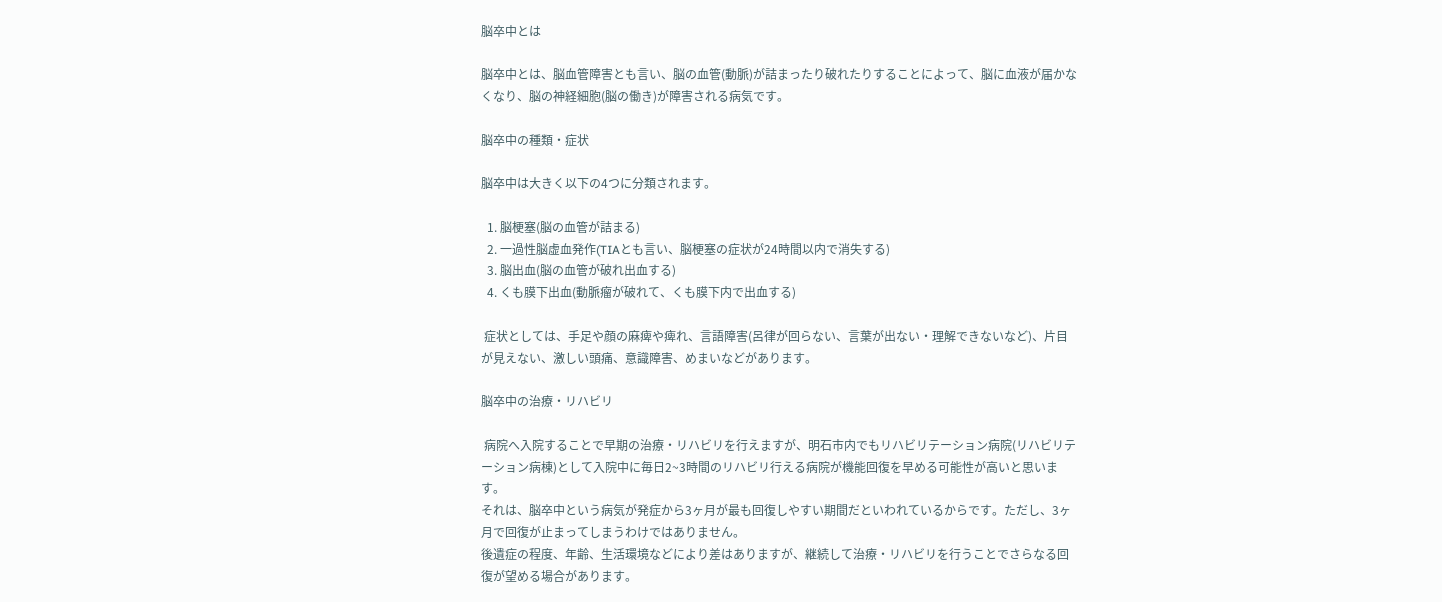脳卒中とは

脳卒中とは、脳血管障害とも言い、脳の血管(動脈)が詰まったり破れたりすることによって、脳に血液が届かなくなり、脳の神経細胞(脳の働き)が障害される病気です。

脳卒中の種類・症状

脳卒中は大きく以下の4つに分類されます。

  1. 脳梗塞(脳の血管が詰まる)
  2. 一過性脳虚血発作(TIAとも言い、脳梗塞の症状が24時間以内で消失する)
  3. 脳出血(脳の血管が破れ出血する)
  4. くも膜下出血(動脈瘤が破れて、くも膜下内で出血する)

 症状としては、手足や顔の麻痺や痺れ、言語障害(呂律が回らない、言葉が出ない・理解できないなど)、片目が見えない、激しい頭痛、意識障害、めまいなどがあります。

脳卒中の治療・リハビリ

 病院へ入院することで早期の治療・リハビリを行えますが、明石市内でもリハビリテーション病院(リハビリテーション病棟)として入院中に毎日2~3時間のリハビリ行える病院が機能回復を早める可能性が高いと思います。
それは、脳卒中という病気が発症から3ヶ月が最も回復しやすい期間だといわれているからです。ただし、3ヶ月で回復が止まってしまうわけではありません。
後遺症の程度、年齢、生活環境などにより差はありますが、継続して治療・リハビリを行うことでさらなる回復が望める場合があります。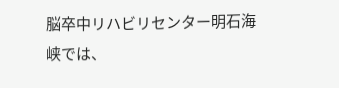脳卒中リハビリセンター明石海峡では、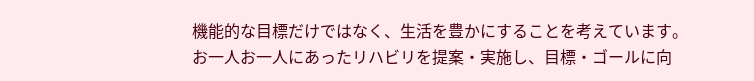機能的な目標だけではなく、生活を豊かにすることを考えています。
お一人お一人にあったリハビリを提案・実施し、目標・ゴールに向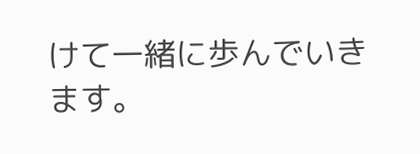けて一緒に歩んでいきます。